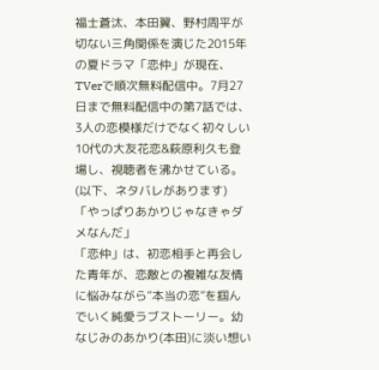福士蒼汰、本田翼、野村周平が切ない三角関係を演じた2015年の夏ドラマ「恋仲」が現在、TVerで順次無料配信中。7月27日まで無料配信中の第7話では、3人の恋模様だけでなく初々しい10代の大友花恋&萩原利久も登場し、視聴者を沸かせている。(以下、ネタバレがあります)
「やっぱりあかりじゃなきゃダメなんだ」
「恋仲」は、初恋相手と再会した青年が、恋敵との複雑な友情に悩みながら“本当の恋”を掴んでいく純愛ラブストーリー。幼なじみのあかり(本田)に淡い想い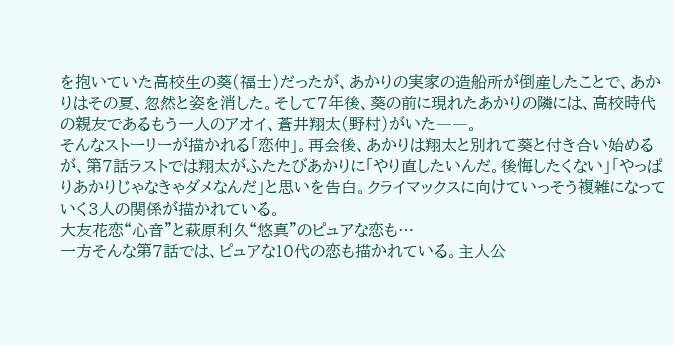を抱いていた高校生の葵(福士)だったが、あかりの実家の造船所が倒産したことで、あかりはその夏、忽然と姿を消した。そして7年後、葵の前に現れたあかりの隣には、高校時代の親友であるもう一人のアオイ、蒼井翔太(野村)がいた――。
そんなストーリーが描かれる「恋仲」。再会後、あかりは翔太と別れて葵と付き合い始めるが、第7話ラストでは翔太がふたたびあかりに「やり直したいんだ。後悔したくない」「やっぱりあかりじゃなきゃダメなんだ」と思いを告白。クライマックスに向けていっそう複雑になっていく3人の関係が描かれている。
大友花恋“心音”と萩原利久“悠真”のピュアな恋も…
一方そんな第7話では、ピュアな10代の恋も描かれている。主人公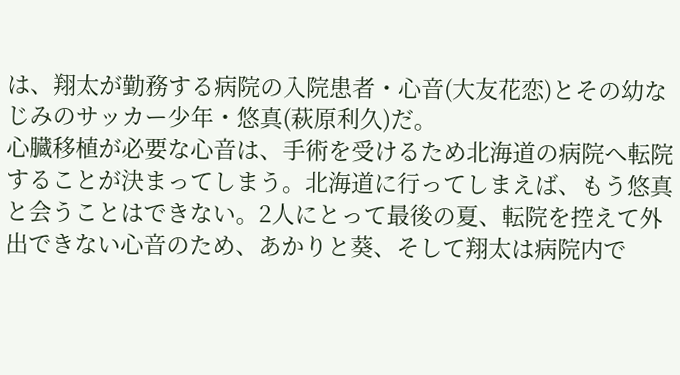は、翔太が勤務する病院の入院患者・心音(大友花恋)とその幼なじみのサッカー少年・悠真(萩原利久)だ。
心臓移植が必要な心音は、手術を受けるため北海道の病院へ転院することが決まってしまう。北海道に行ってしまえば、もう悠真と会うことはできない。2人にとって最後の夏、転院を控えて外出できない心音のため、あかりと葵、そして翔太は病院内で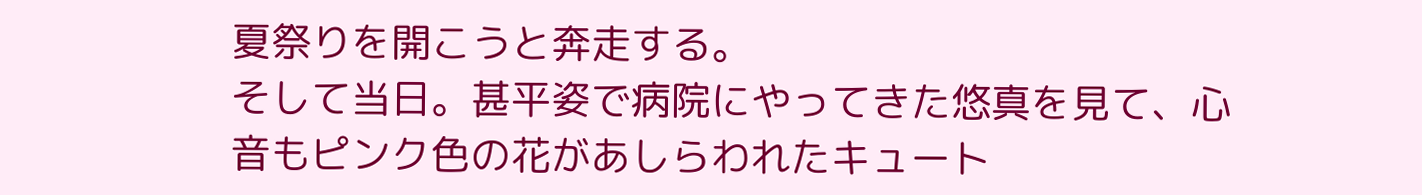夏祭りを開こうと奔走する。
そして当日。甚平姿で病院にやってきた悠真を見て、心音もピンク色の花があしらわれたキュート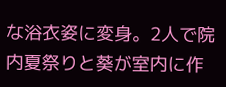な浴衣姿に変身。2人で院内夏祭りと葵が室内に作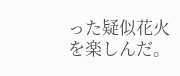った疑似花火を楽しんだ。